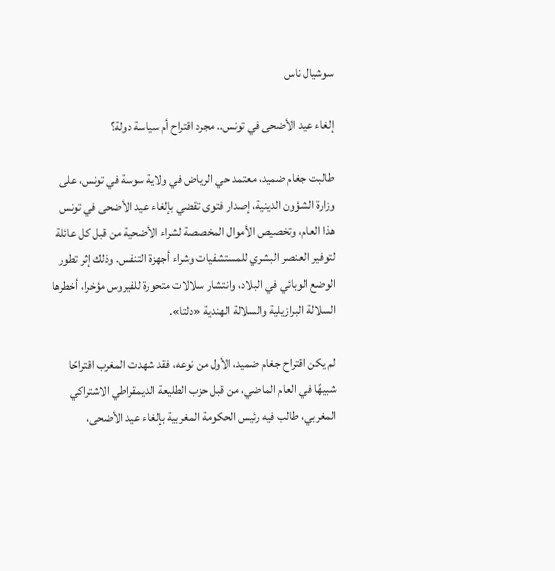سوشيال ناس

إلغاء عيد الأضحى في تونس.. مجرد اقتراح أم سياسة دولة؟

طالبت جغام ضميد، معتمد حي الرياض في ولاية سوسة في تونس، على وزارة الشؤون الدينية، إصدار فتوى تقضي بإلغاء عيد الأضحى في تونس هذا العام، وتخصيص الأموال المخصصة لشراء الأضحية من قبل كل عائلة لتوفير العنصر البشري للمستشفيات وشراء أجهزة التنفس. وذلك إثر تطور الوضع الوبائي في البلاد، وانتشار سلالات متحورة للفيروس مؤخرا، أخطرها السلالة البرازيلية والسلالة الهندية «دلتا».

لم يكن اقتراح جغام ضميد، الأول من نوعه، فقد شهدت المغرب اقتراحًا شبيهًا في العام الماضي، من قبل حزب الطليعة الديمقراطي الاشتراكي المغربي، طالب فيه رئيس الحكومة المغربية بإلغاء عيد الأضحى،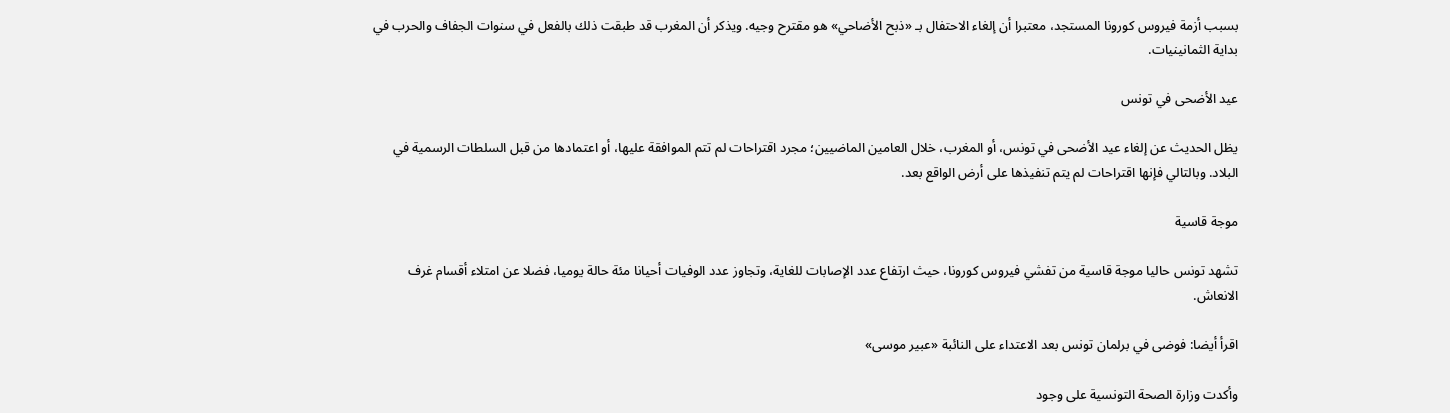بسبب أزمة فيروس كورونا المستجد، معتبرا أن إلغاء الاحتفال بـ «ذبح الأضاحي» هو مقترح وجيه. ويذكر أن المغرب قد طبقت ذلك بالفعل في سنوات الجفاف والحرب في بداية الثمانينيات.

عيد الأضحى في تونس

يظل الحديث عن إلغاء عيد الأضحى في تونس، أو المغرب، خلال العامين الماضيين؛ مجرد اقتراحات لم تتم الموافقة عليها، أو اعتمادها من قبل السلطات الرسمية في البلاد. وبالتالي فإنها اقتراحات لم يتم تنفيذها على أرض الواقع بعد.

موجة قاسية

تشهد تونس حاليا موجة قاسية من تفشي فيروس كورونا، حيث ارتفاع عدد الإصابات للغاية، وتجاوز عدد الوفيات أحيانا مئة حالة يوميا، فضلا عن امتلاء أقسام غرف الانعاش.

اقرأ أيضا: فوضى في برلمان تونس بعد الاعتداء على النائبة «عبير موسى»

وأكدت وزارة الصحة التونسية على وجود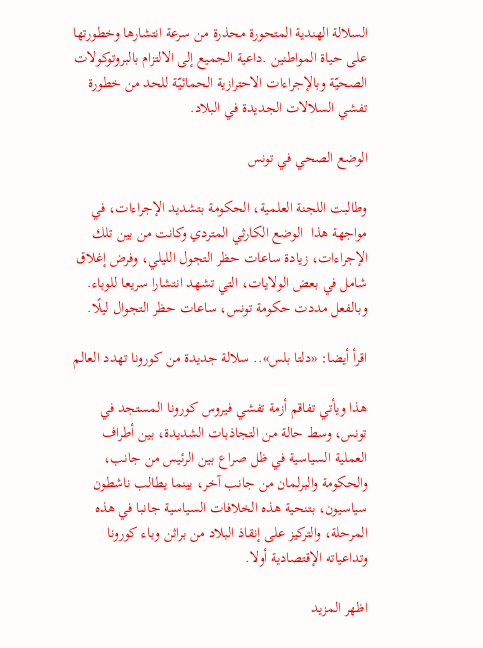السلالة الهندية المتحورة محذرة من سرعة انتشارها وخطورتها على حياة المواطنين .داعية الجميع إلى الالتزام بالبروتوكولات الصحيّة وبالإجراءات الاحترازية الحمائيّة للحد من خطورة تفشي السلالات الجديدة في البلاد.

الوضع الصحي في تونس

وطالبت اللجنة العلمية، الحكومة بتشديد الإجراءات، في مواجهة هذا  الوضع الكارثي المتردي وكانت من بين تلك الإجراءات، زيادة ساعات حظر التجول الليلي، وفرض إغلاق شامل في بعض الولايات، التي تشهد انتشارا سريعا للوباء. وبالفعل مددت حكومة تونس، ساعات حظر التجوال ليلًا.

اقرأ أيضا: «دلتا بلس».. سلالة جديدة من كورونا تهدد العالم

هذا ويأتي تفاقم أزمة تفشي فيروس كورونا المستجد في تونس، وسط حالة من التجاذبات الشديدة، بين أطراف العملية السياسية في ظل صراع بين الرئيس من جانب، والحكومة والبرلمان من جانب آخر، بينما يطالب ناشطون سياسيون، بتنحية هذه الخلافات السياسية جانبا في هذه المرحلة، والتركيز على إنقاذ البلاد من براثن وباء كورونا وتداعياته الإقتصادية أولا.

اظهر المزيد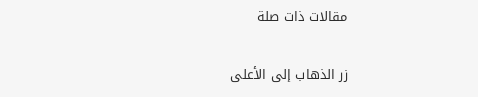مقالات ذات صلة

زر الذهاب إلى الأعلى